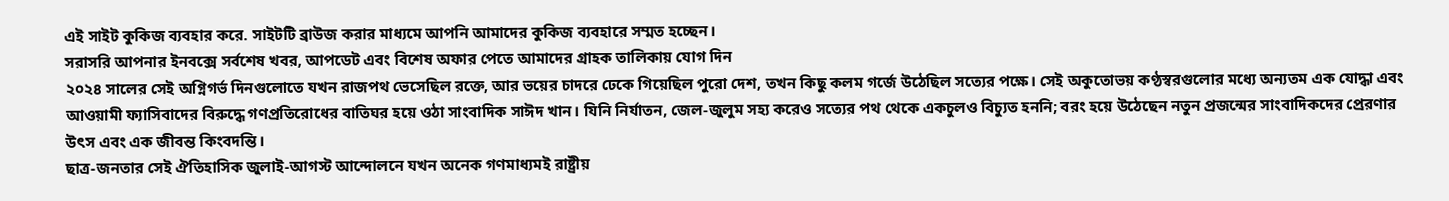এই সাইট কুকিজ ব্যবহার করে. সাইটটি ব্রাউজ করার মাধ্যমে আপনি আমাদের কুকিজ ব্যবহারে সম্মত হচ্ছেন।
সরাসরি আপনার ইনবক্সে সর্বশেষ খবর, আপডেট এবং বিশেষ অফার পেতে আমাদের গ্রাহক তালিকায় যোগ দিন
২০২৪ সালের সেই অগ্নিগর্ভ দিনগুলোতে যখন রাজপথ ভেসেছিল রক্তে, আর ভয়ের চাদরে ঢেকে গিয়েছিল পুরো দেশ, তখন কিছু কলম গর্জে উঠেছিল সত্যের পক্ষে। সেই অকুতোভয় কণ্ঠস্বরগুলোর মধ্যে অন্যতম এক যোদ্ধা এবং আওয়ামী ফ্যাসিবাদের বিরুদ্ধে গণপ্রতিরোধের বাতিঘর হয়ে ওঠা সাংবাদিক সাঈদ খান। যিনি নির্যাতন, জেল-জুলুম সহ্য করেও সত্যের পথ থেকে একচুলও বিচ্যুত হননি; বরং হয়ে উঠেছেন নতুন প্রজন্মের সাংবাদিকদের প্রেরণার উৎস এবং এক জীবন্ত কিংবদন্তি।
ছাত্র-জনতার সেই ঐতিহাসিক জুলাই-আগস্ট আন্দোলনে যখন অনেক গণমাধ্যমই রাষ্ট্রীয়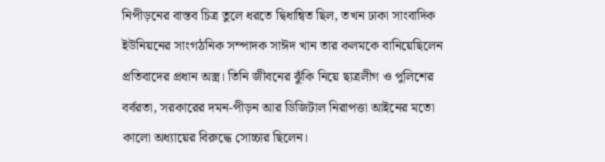নিপীড়নের বাস্তব চিত্র তুলে ধরতে দ্বিধান্বিত ছিল, তখন ঢাকা সাংবাদিক ইউনিয়নের সাংগঠনিক সম্পাদক সাঈদ খান তার কলমকে বানিয়েছিলেন প্রতিবাদের প্রধান অস্ত্র। তিনি জীবনের ঝুঁকি নিয়ে ছাত্রলীগ ও পুলিশের বর্বরতা, সরকারের দমন-পীড়ন আর ডিজিটাল নিরাপত্তা আইনের মতো কালো অধ্যায়ের বিরুদ্ধে সোচ্চার ছিলেন।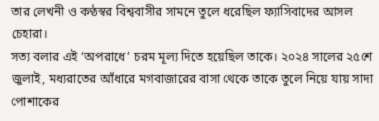তার লেখনী ও কণ্ঠস্বর বিশ্ববাসীর সামনে তুলে ধরেছিল ফ্যাসিবাদের আসল চেহারা।
সত্য বলার এই ‘অপরাধে’ চরম মূল্য দিতে হয়েছিল তাকে। ২০২৪ সালের ২৫শে জুলাই, মধ্যরাতের আঁধারে মগবাজারের বাসা থেকে তাকে তুলে নিয়ে যায় সাদা পোশাকের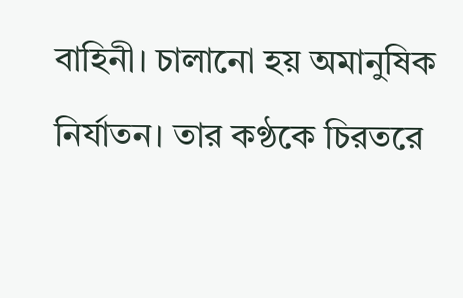বাহিনী। চালানো হয় অমানুষিক নির্যাতন। তার কণ্ঠকে চিরতরে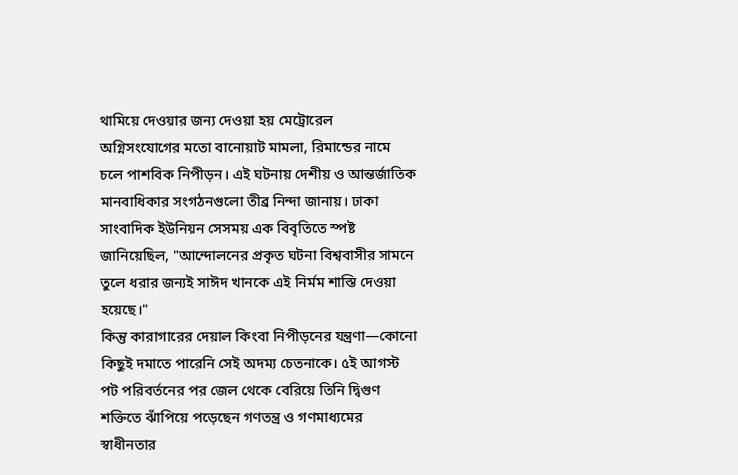থামিয়ে দেওয়ার জন্য দেওয়া হয় মেট্রোরেল অগ্নিসংযোগের মতো বানোয়াট মামলা, রিমান্ডের নামে চলে পাশবিক নিপীড়ন। এই ঘটনায় দেশীয় ও আন্তর্জাতিক মানবাধিকার সংগঠনগুলো তীব্র নিন্দা জানায়। ঢাকা সাংবাদিক ইউনিয়ন সেসময় এক বিবৃতিতে স্পষ্ট জানিয়েছিল, "আন্দোলনের প্রকৃত ঘটনা বিশ্ববাসীর সামনে তুলে ধরার জন্যই সাঈদ খানকে এই নির্মম শাস্তি দেওয়া হয়েছে।"
কিন্তু কারাগারের দেয়াল কিংবা নিপীড়নের যন্ত্রণা—কোনো কিছুই দমাতে পারেনি সেই অদম্য চেতনাকে। ৫ই আগস্ট পট পরিবর্তনের পর জেল থেকে বেরিয়ে তিনি দ্বিগুণ শক্তিতে ঝাঁপিয়ে পড়েছেন গণতন্ত্র ও গণমাধ্যমের স্বাধীনতার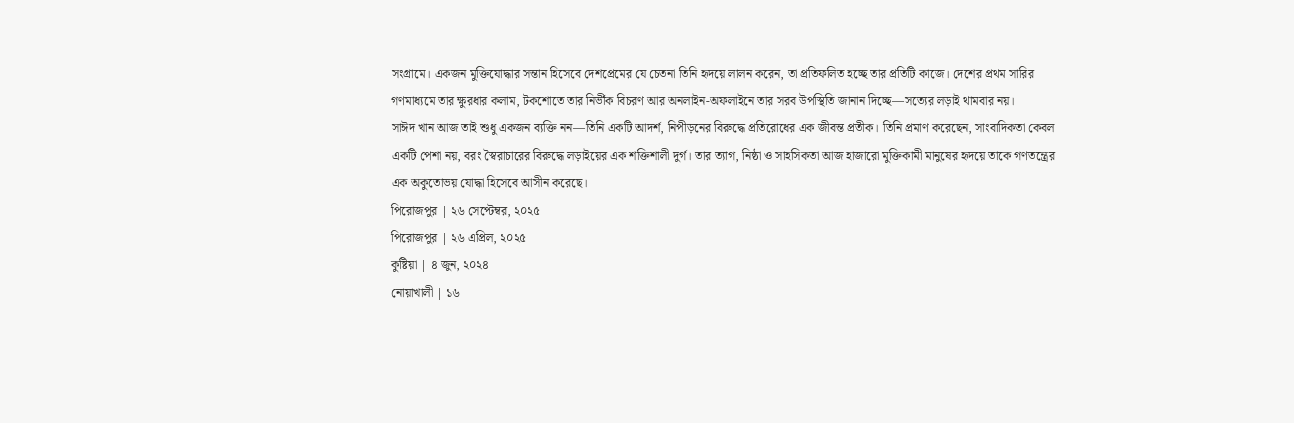সংগ্রামে। একজন মুক্তিযোদ্ধার সন্তান হিসেবে দেশপ্রেমের যে চেতনা তিনি হৃদয়ে লালন করেন, তা প্রতিফলিত হচ্ছে তার প্রতিটি কাজে। দেশের প্রথম সারির গণমাধ্যমে তার ক্ষুরধার কলাম, টকশোতে তার নির্ভীক বিচরণ আর অনলাইন-অফলাইনে তার সরব উপস্থিতি জানান দিচ্ছে—সত্যের লড়াই থামবার নয়।
সাঈদ খান আজ তাই শুধু একজন ব্যক্তি নন—তিনি একটি আদর্শ, নিপীড়নের বিরুদ্ধে প্রতিরোধের এক জীবন্ত প্রতীক। তিনি প্রমাণ করেছেন, সাংবাদিকতা কেবল একটি পেশা নয়, বরং স্বৈরাচারের বিরুদ্ধে লড়াইয়ের এক শক্তিশালী দুর্গ। তার ত্যাগ, নিষ্ঠা ও সাহসিকতা আজ হাজারো মুক্তিকামী মানুষের হৃদয়ে তাকে গণতন্ত্রের এক অকুতোভয় যোদ্ধা হিসেবে আসীন করেছে।
পিরোজপুর | ২৬ সেপ্টেম্বর, ২০২৫
পিরোজপুর | ২৬ এপ্রিল, ২০২৫
কুষ্টিয়া | ৪ জুন, ২০২৪
নোয়াখালী | ১৬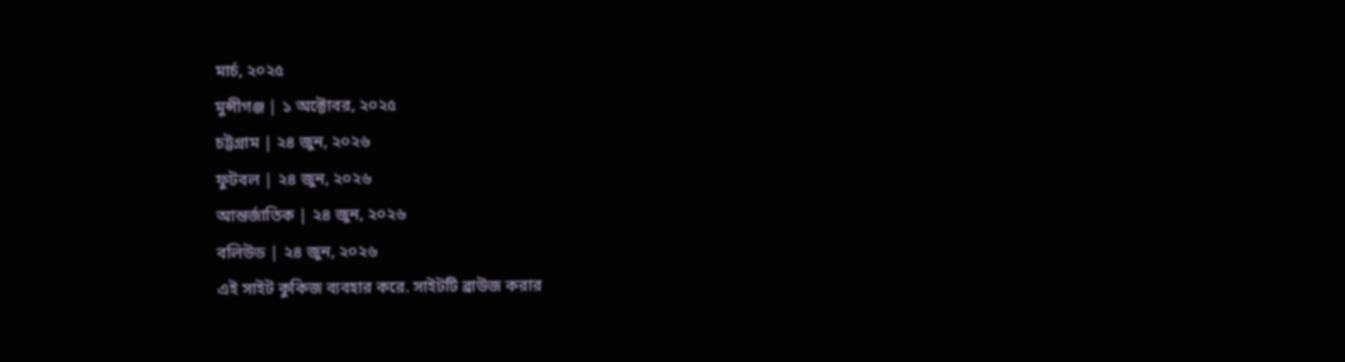মার্চ, ২০২৫
মুন্সীগঞ্জ | ১ অক্টোবর, ২০২৫
চট্টগ্রাম | ২৪ জুন, ২০২৬
ফুটবল | ২৪ জুন, ২০২৬
আন্তর্জাতিক | ২৪ জুন, ২০২৬
বলিউড | ২৪ জুন, ২০২৬
এই সাইট কুকিজ ব্যবহার করে. সাইটটি ব্রাউজ করার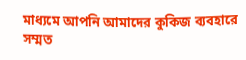মাধ্যমে আপনি আমাদের কুকিজ ব্যবহারে সম্মত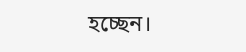হচ্ছেন।